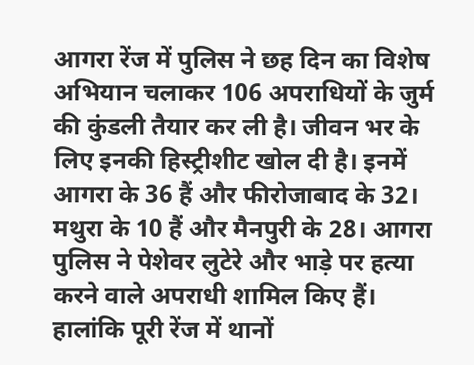आगरा रेंज में पुलिस ने छह दिन का विशेष अभियान चलाकर 106 अपराधियों के जुर्म की कुंडली तैयार कर ली है। जीवन भर के लिए इनकी हिस्ट्रीशीट खोल दी है। इनमें आगरा के 36 हैं और फीरोजाबाद के 32। मथुरा के 10 हैं और मैनपुरी के 28। आगरा पुलिस ने पेशेवर लुटेरे और भाड़े पर हत्या करने वाले अपराधी शामिल किए हैं।
हालांकि पूरी रेंज में थानों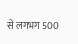से लगभग 500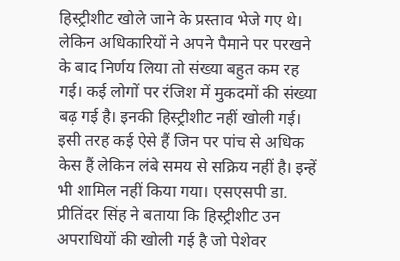हिस्ट्रीशीट खोले जाने के प्रस्ताव भेजे गए थे। लेकिन अधिकारियों ने अपने पैमाने पर परखने के बाद निर्णय लिया तो संख्या बहुत कम रह गई। कई लोगों पर रंजिश में मुकदमों की संख्या बढ़ गई है। इनकी हिस्ट्रीशीट नहीं खोली गई। इसी तरह कई ऐसे हैं जिन पर पांच से अधिक केस हैं लेकिन लंबे समय से सक्रिय नहीं है। इन्हें भी शामिल नहीं किया गया। एसएसपी डा. प्रीतिंदर सिंह ने बताया कि हिस्ट्रीशीट उन अपराधियों की खोली गई है जो पेशेवर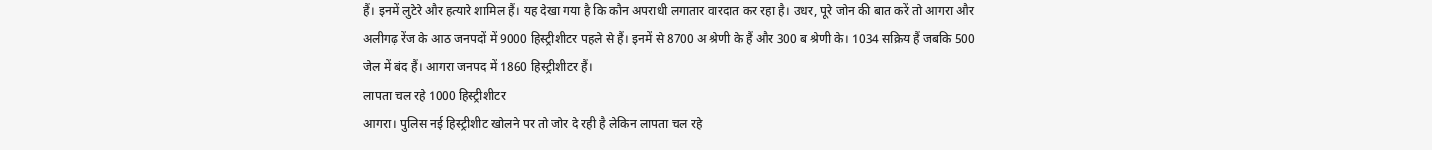हैं। इनमें लुटेरे और हत्यारे शामिल हैं। यह देखा गया है कि कौन अपराधी लगातार वारदात कर रहा है। उधर, पूरे जोन की बात करें तो आगरा और अलीगढ़ रेंज के आठ जनपदों में 9000 हिस्ट्रीशीटर पहले से हैं। इनमें से 8700 अ श्रेणी के हैं और 300 ब श्रेणी के। 1034 सक्रिय हैं जबकि 500 जेल में बंद हैं। आगरा जनपद में 1860 हिस्ट्रीशीटर हैं।
लापता चल रहे 1000 हिस्ट्रीशीटर
आगरा। पुलिस नई हिस्ट्रीशीट खोलने पर तो जोर दे रही है लेकिन लापता चल रहे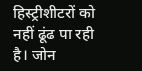हिस्ट्रीशीटरों को नहीं ढूंढ पा रही है। जोन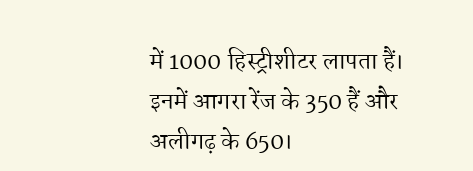में 1000 हिस्ट्रीशीटर लापता हैं। इनमें आगरा रेंज के 350 हैं और अलीगढ़ के 650।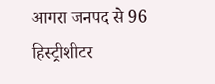आगरा जनपद से 96 हिस्ट्रीशीटर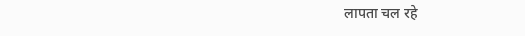लापता चल रहे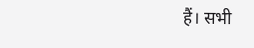हैं। सभी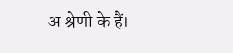अ श्रेणी के हैं।